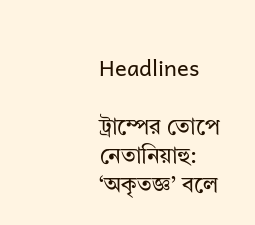Headlines

ট্রাম্পের তোপে নেতানিয়াহু: ‘অকৃতজ্ঞ’ বলে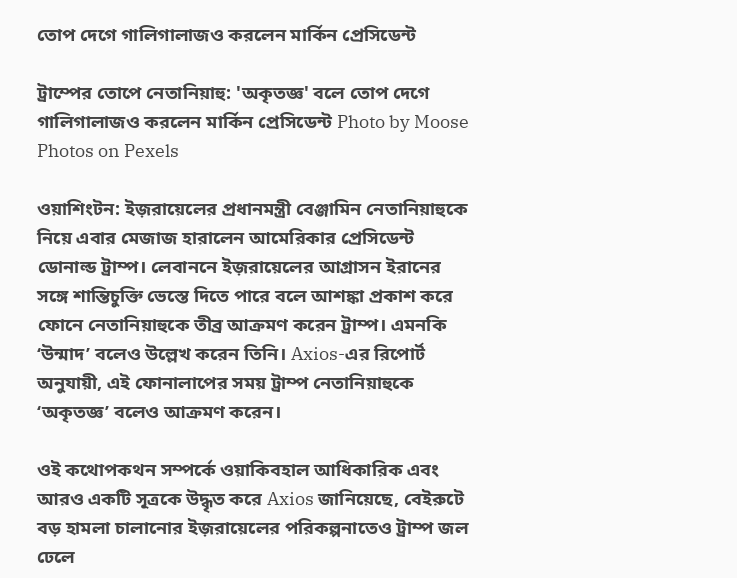তোপ দেগে গালিগালাজও করলেন মার্কিন প্রেসিডেন্ট

ট্রাম্পের তোপে নেতানিয়াহু: 'অকৃতজ্ঞ' বলে তোপ দেগে গালিগালাজও করলেন মার্কিন প্রেসিডেন্ট Photo by Moose Photos on Pexels

ওয়াশিংটন: ইজ়রায়েলের প্রধানমন্ত্রী বেঞ্জামিন নেতানিয়াহুকে নিয়ে এবার মেজাজ হারালেন আমেরিকার প্রেসিডেন্ট ডোনাল্ড ট্রাম্প। লেবাননে ইজ়রায়েলের আগ্রাসন ইরানের সঙ্গে শান্তিচুক্তি ভেস্তে দিতে পারে বলে আশঙ্কা প্রকাশ করে ফোনে নেতানিয়াহুকে তীব্র আক্রমণ করেন ট্রাম্প। এমনকি ‘উন্মাদ’ বলেও উল্লেখ করেন তিনি। Axios-এর রিপোর্ট অনুযায়ী, এই ফোনালাপের সময় ট্রাম্প নেতানিয়াহুকে ‘অকৃতজ্ঞ’ বলেও আক্রমণ করেন।

ওই কথোপকথন সম্পর্কে ওয়াকিবহাল আধিকারিক এবং আরও একটি সূত্রকে উদ্ধৃত করে Axios জানিয়েছে, বেইরুটে বড় হামলা চালানোর ইজ়রায়েলের পরিকল্পনাতেও ট্রাম্প জল ঢেলে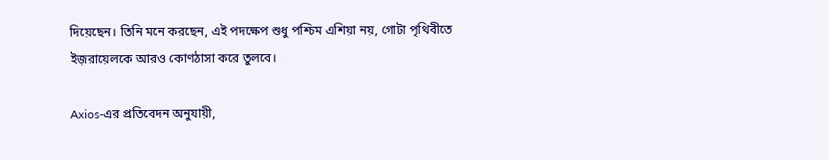দিয়েছেন। তিনি মনে করছেন, এই পদক্ষেপ শুধু পশ্চিম এশিয়া নয়, গোটা পৃথিবীতে ইজ়রায়েলকে আরও কোণঠাসা করে তুলবে।

Axios-এর প্রতিবেদন অনুযায়ী,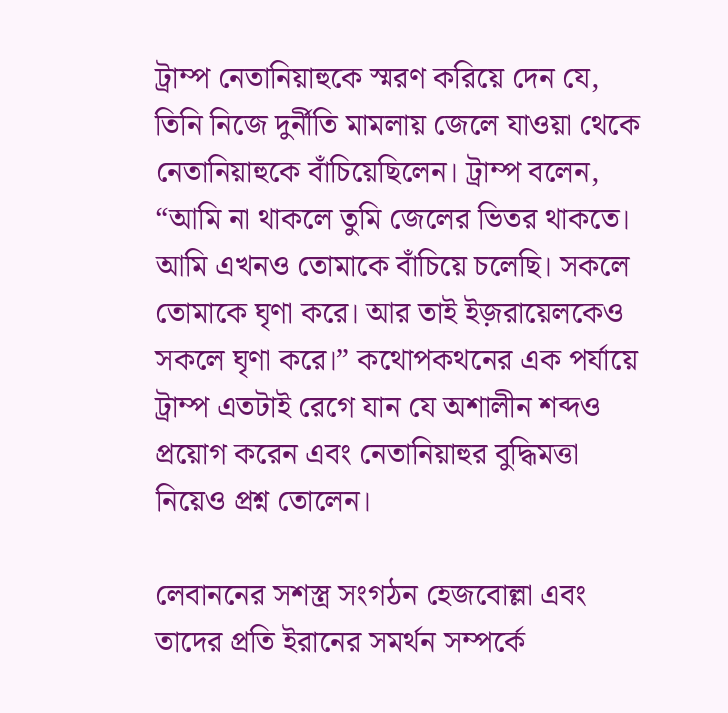ট্রাম্প নেতানিয়াহুকে স্মরণ করিয়ে দেন যে, তিনি নিজে দুর্নীতি মামলায় জেলে যাওয়া থেকে নেতানিয়াহুকে বাঁচিয়েছিলেন। ট্রাম্প বলেন, “আমি না থাকলে তুমি জেলের ভিতর থাকতে। আমি এখনও তোমাকে বাঁচিয়ে চলেছি। সকলে তোমাকে ঘৃণা করে। আর তাই ইজ়রায়েলকেও সকলে ঘৃণা করে।” কথোপকথনের এক পর্যায়ে ট্রাম্প এতটাই রেগে যান যে অশালীন শব্দও প্রয়োগ করেন এবং নেতানিয়াহুর বুদ্ধিমত্তা নিয়েও প্রশ্ন তোলেন।

লেবাননের সশস্ত্র সংগঠন হেজবোল্লা এবং তাদের প্রতি ইরানের সমর্থন সম্পর্কে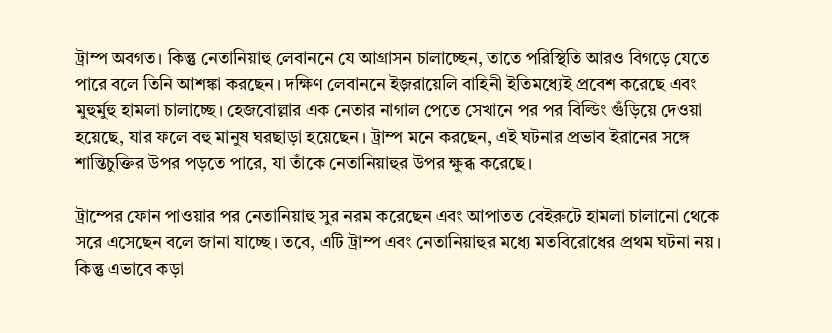ট্রাম্প অবগত। কিন্তু নেতানিয়াহু লেবাননে যে আগ্রাসন চালাচ্ছেন, তাতে পরিস্থিতি আরও বিগড়ে যেতে পারে বলে তিনি আশঙ্কা করছেন। দক্ষিণ লেবাননে ইজ়রায়েলি বাহিনী ইতিমধ্যেই প্রবেশ করেছে এবং মুহুর্মুহু হামলা চালাচ্ছে। হেজবোল্লার এক নেতার নাগাল পেতে সেখানে পর পর বিল্ডিং গুঁড়িয়ে দেওয়া হয়েছে, যার ফলে বহু মানুষ ঘরছাড়া হয়েছেন। ট্রাম্প মনে করছেন, এই ঘটনার প্রভাব ইরানের সঙ্গে শান্তিচুক্তির উপর পড়তে পারে, যা তাঁকে নেতানিয়াহুর উপর ক্ষুব্ধ করেছে।

ট্রাম্পের ফোন পাওয়ার পর নেতানিয়াহু সুর নরম করেছেন এবং আপাতত বেইরুটে হামলা চালানো থেকে সরে এসেছেন বলে জানা যাচ্ছে। তবে, এটি ট্রাম্প এবং নেতানিয়াহুর মধ্যে মতবিরোধের প্রথম ঘটনা নয়। কিন্তু এভাবে কড়া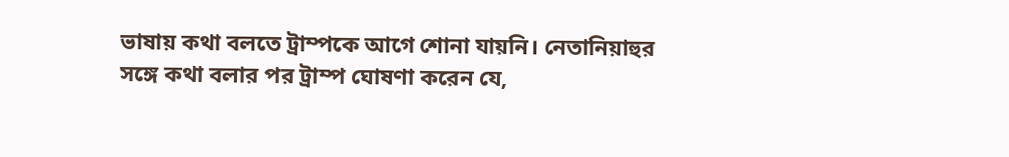ভাষায় কথা বলতে ট্রাম্পকে আগে শোনা যায়নি। নেতানিয়াহুর সঙ্গে কথা বলার পর ট্রাম্প ঘোষণা করেন যে,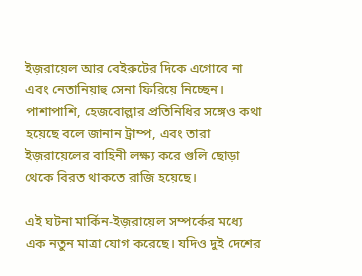ইজ়রায়েল আর বেইরুটের দিকে এগোবে না এবং নেতানিয়াহু সেনা ফিরিয়ে নিচ্ছেন। পাশাপাশি, হেজবোল্লার প্রতিনিধির সঙ্গেও কথা হয়েছে বলে জানান ট্রাম্প, এবং তারা ইজ়রায়েলের বাহিনী লক্ষ্য করে গুলি ছোড়া থেকে বিরত থাকতে রাজি হয়েছে।

এই ঘটনা মার্কিন-ইজ়রায়েল সম্পর্কের মধ্যে এক নতুন মাত্রা যোগ করেছে। যদিও দুই দেশের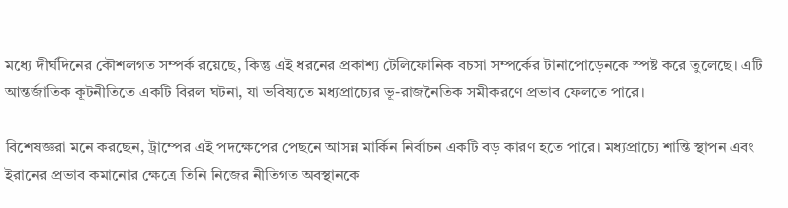মধ্যে দীর্ঘদিনের কৌশলগত সম্পর্ক রয়েছে, কিন্তু এই ধরনের প্রকাশ্য টেলিফোনিক বচসা সম্পর্কের টানাপোড়েনকে স্পষ্ট করে তুলেছে। এটি আন্তর্জাতিক কূটনীতিতে একটি বিরল ঘটনা, যা ভবিষ্যতে মধ্যপ্রাচ্যের ভূ-রাজনৈতিক সমীকরণে প্রভাব ফেলতে পারে।

বিশেষজ্ঞরা মনে করছেন, ট্রাম্পের এই পদক্ষেপের পেছনে আসন্ন মার্কিন নির্বাচন একটি বড় কারণ হতে পারে। মধ্যপ্রাচ্যে শান্তি স্থাপন এবং ইরানের প্রভাব কমানোর ক্ষেত্রে তিনি নিজের নীতিগত অবস্থানকে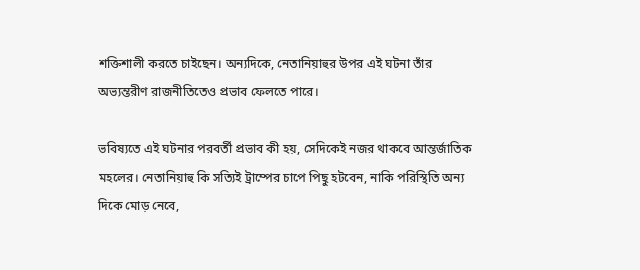শক্তিশালী করতে চাইছেন। অন্যদিকে, নেতানিয়াহুর উপর এই ঘটনা তাঁর অভ্যন্তরীণ রাজনীতিতেও প্রভাব ফেলতে পারে।

ভবিষ্যতে এই ঘটনার পরবর্তী প্রভাব কী হয়, সেদিকেই নজর থাকবে আন্তর্জাতিক মহলের। নেতানিয়াহু কি সত্যিই ট্রাম্পের চাপে পিছু হটবেন, নাকি পরিস্থিতি অন্য দিকে মোড় নেবে,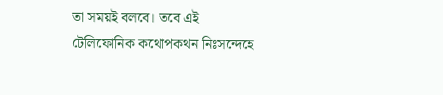তা সময়ই বলবে। তবে এই টেলিফোনিক কথোপকথন নিঃসন্দেহে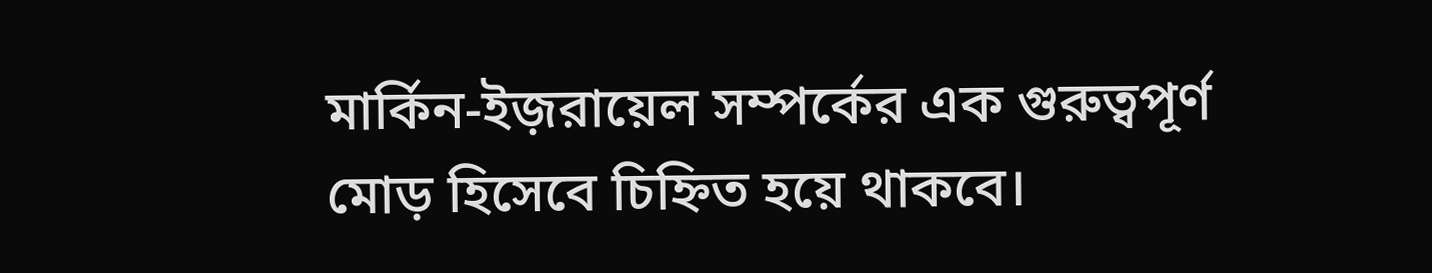মার্কিন-ইজ়রায়েল সম্পর্কের এক গুরুত্বপূর্ণ মোড় হিসেবে চিহ্নিত হয়ে থাকবে।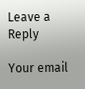Leave a Reply

Your email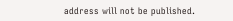address will not be published.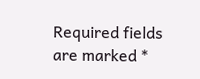Required fields are marked *